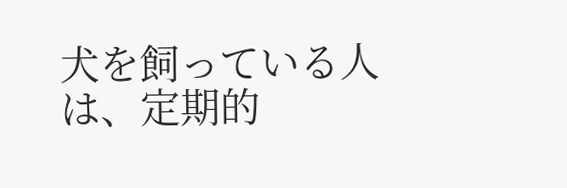犬を飼っている人は、定期的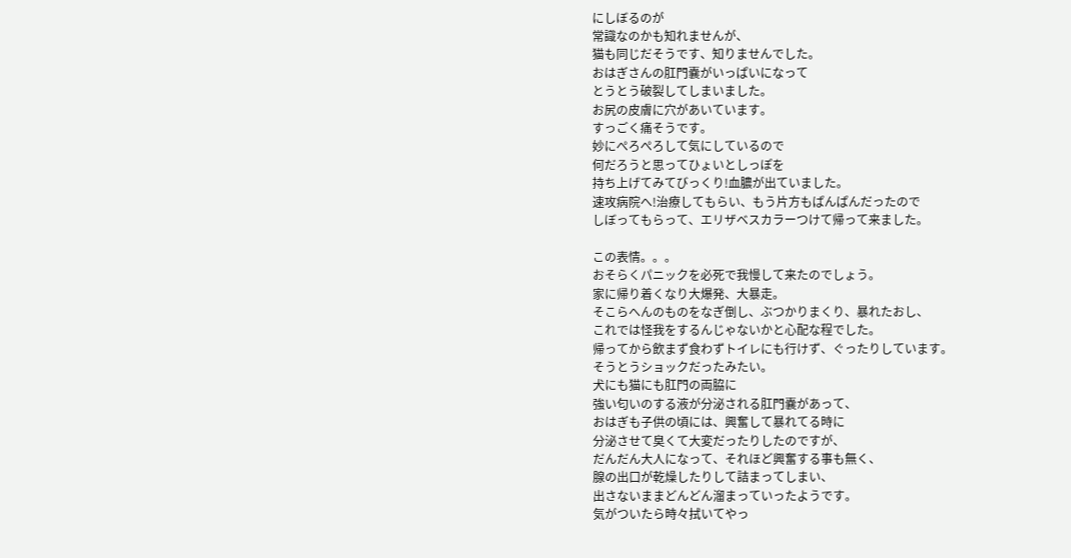にしぼるのが
常識なのかも知れませんが、
猫も同じだそうです、知りませんでした。
おはぎさんの肛門嚢がいっぱいになって
とうとう破裂してしまいました。
お尻の皮膚に穴があいています。
すっごく痛そうです。
妙にぺろぺろして気にしているので
何だろうと思ってひょいとしっぽを
持ち上げてみてびっくり!血膿が出ていました。
速攻病院へ!治療してもらい、もう片方もぱんぱんだったので
しぼってもらって、エリザベスカラーつけて帰って来ました。

この表情。。。
おそらくパニックを必死で我慢して来たのでしょう。
家に帰り着くなり大爆発、大暴走。
そこらへんのものをなぎ倒し、ぶつかりまくり、暴れたおし、
これでは怪我をするんじゃないかと心配な程でした。
帰ってから飲まず食わずトイレにも行けず、ぐったりしています。
そうとうショックだったみたい。
犬にも猫にも肛門の両脇に
強い匂いのする液が分泌される肛門嚢があって、
おはぎも子供の頃には、興奮して暴れてる時に
分泌させて臭くて大変だったりしたのですが、
だんだん大人になって、それほど興奮する事も無く、
腺の出口が乾燥したりして詰まってしまい、
出さないままどんどん溜まっていったようです。
気がついたら時々拭いてやっ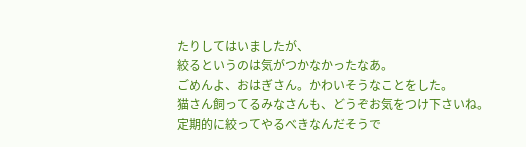たりしてはいましたが、
絞るというのは気がつかなかったなあ。
ごめんよ、おはぎさん。かわいそうなことをした。
猫さん飼ってるみなさんも、どうぞお気をつけ下さいね。
定期的に絞ってやるべきなんだそうで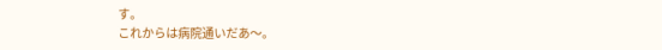す。
これからは病院通いだあ〜。